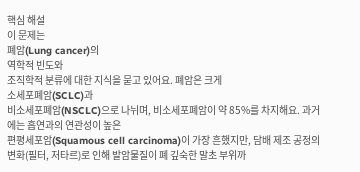핵심 해설
이 문제는
폐암(Lung cancer)의
역학적 빈도와
조직학적 분류에 대한 지식을 묻고 있어요. 폐암은 크게
소세포폐암(SCLC)과
비소세포폐암(NSCLC)으로 나뉘며, 비소세포폐암이 약 85%를 차지해요. 과거에는 흡연과의 연관성이 높은
편평세포암(Squamous cell carcinoma)이 가장 흔했지만, 담배 제조 공정의 변화(필터, 저타르)로 인해 발암물질이 폐 깊숙한 말초 부위까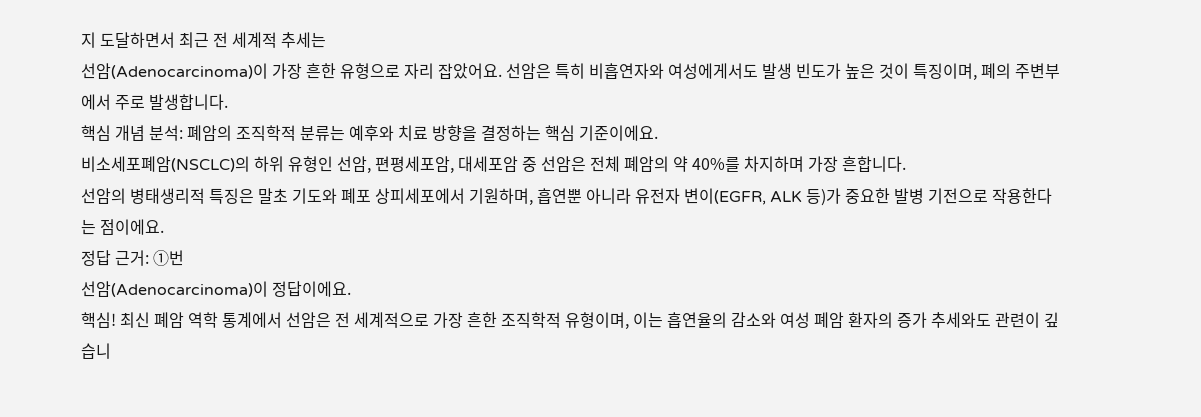지 도달하면서 최근 전 세계적 추세는
선암(Adenocarcinoma)이 가장 흔한 유형으로 자리 잡았어요. 선암은 특히 비흡연자와 여성에게서도 발생 빈도가 높은 것이 특징이며, 폐의 주변부에서 주로 발생합니다.
핵심 개념 분석: 폐암의 조직학적 분류는 예후와 치료 방향을 결정하는 핵심 기준이에요.
비소세포폐암(NSCLC)의 하위 유형인 선암, 편평세포암, 대세포암 중 선암은 전체 폐암의 약 40%를 차지하며 가장 흔합니다.
선암의 병태생리적 특징은 말초 기도와 폐포 상피세포에서 기원하며, 흡연뿐 아니라 유전자 변이(EGFR, ALK 등)가 중요한 발병 기전으로 작용한다는 점이에요.
정답 근거: ①번
선암(Adenocarcinoma)이 정답이에요.
핵심! 최신 폐암 역학 통계에서 선암은 전 세계적으로 가장 흔한 조직학적 유형이며, 이는 흡연율의 감소와 여성 폐암 환자의 증가 추세와도 관련이 깊습니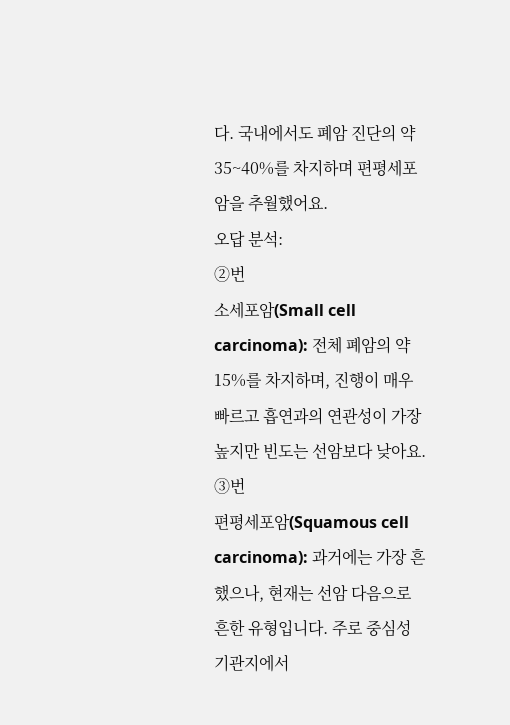다. 국내에서도 폐암 진단의 약 35~40%를 차지하며 편평세포암을 추월했어요.
오답 분석:
②번
소세포암(Small cell carcinoma): 전체 폐암의 약 15%를 차지하며, 진행이 매우 빠르고 흡연과의 연관성이 가장 높지만 빈도는 선암보다 낮아요.
③번
편평세포암(Squamous cell carcinoma): 과거에는 가장 흔했으나, 현재는 선암 다음으로 흔한 유형입니다. 주로 중심성 기관지에서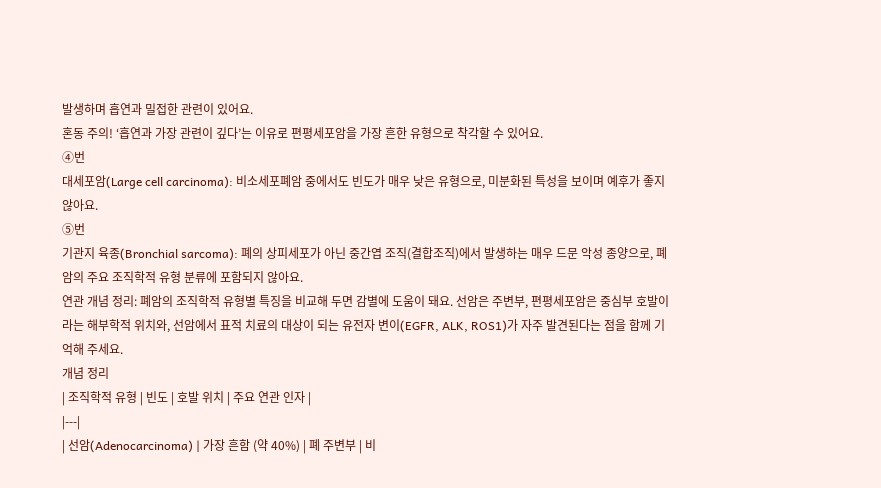발생하며 흡연과 밀접한 관련이 있어요.
혼동 주의! ‘흡연과 가장 관련이 깊다’는 이유로 편평세포암을 가장 흔한 유형으로 착각할 수 있어요.
④번
대세포암(Large cell carcinoma): 비소세포폐암 중에서도 빈도가 매우 낮은 유형으로, 미분화된 특성을 보이며 예후가 좋지 않아요.
⑤번
기관지 육종(Bronchial sarcoma): 폐의 상피세포가 아닌 중간엽 조직(결합조직)에서 발생하는 매우 드문 악성 종양으로, 폐암의 주요 조직학적 유형 분류에 포함되지 않아요.
연관 개념 정리: 폐암의 조직학적 유형별 특징을 비교해 두면 감별에 도움이 돼요. 선암은 주변부, 편평세포암은 중심부 호발이라는 해부학적 위치와, 선암에서 표적 치료의 대상이 되는 유전자 변이(EGFR, ALK, ROS1)가 자주 발견된다는 점을 함께 기억해 주세요.
개념 정리
| 조직학적 유형 | 빈도 | 호발 위치 | 주요 연관 인자 |
|---|
| 선암(Adenocarcinoma) | 가장 흔함 (약 40%) | 폐 주변부 | 비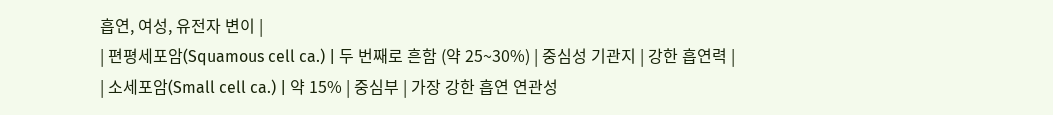흡연, 여성, 유전자 변이 |
| 편평세포암(Squamous cell ca.) | 두 번째로 흔함 (약 25~30%) | 중심성 기관지 | 강한 흡연력 |
| 소세포암(Small cell ca.) | 약 15% | 중심부 | 가장 강한 흡연 연관성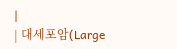|
| 대세포암(Large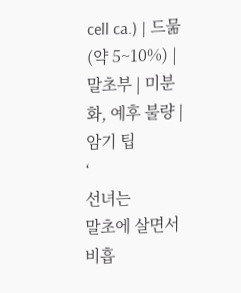cell ca.) | 드묾 (약 5~10%) | 말초부 | 미분화, 예후 불량 |
암기 팁
‘
선녀는
말초에 살면서
비흡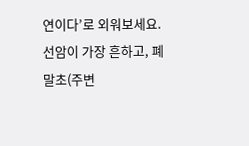연이다’로 외워보세요.
선암이 가장 흔하고, 폐
말초(주변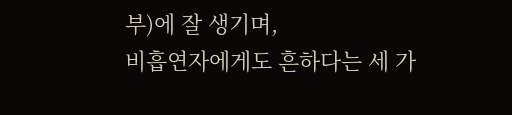부)에 잘 생기며,
비흡연자에게도 흔하다는 세 가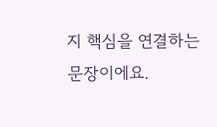지 핵심을 연결하는 문장이에요.